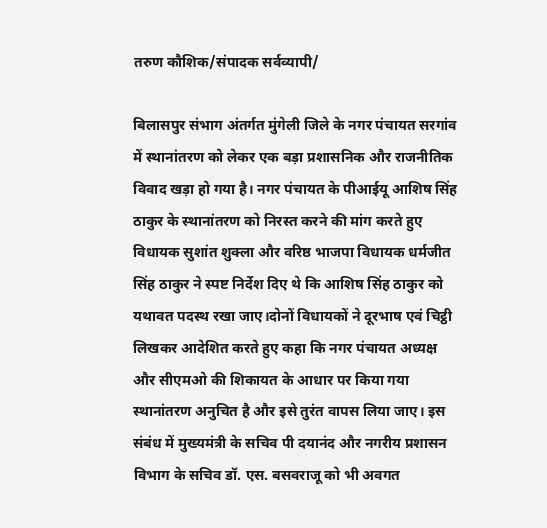तरुण कौशिक/संपादक सर्वव्यापी/

बिलासपुर संभाग अंतर्गत मुंगेली जिले के नगर पंचायत सरगांव में स्थानांतरण को लेकर एक बड़ा प्रशासनिक और राजनीतिक विवाद खड़ा हो गया है। नगर पंचायत के पीआईयू आशिष सिंह ठाकुर के स्थानांतरण को निरस्त करने की मांग करते हुए विधायक सुशांत शुक्ला और वरिष्ठ भाजपा विधायक धर्मजीत सिंह ठाकुर ने स्पष्ट निर्देश दिए थे कि आशिष सिंह ठाकुर को यथावत पदस्थ रखा जाए।दोनों विधायकों ने दूरभाष एवं चिट्ठी लिखकर आदेशित करते हुए कहा कि नगर पंचायत अध्यक्ष और सीएमओ की शिकायत के आधार पर किया गया स्थानांतरण अनुचित है और इसे तुरंत वापस लिया जाए। इस संबंध में मुख्यमंत्री के सचिव पी दयानंद और नगरीय प्रशासन विभाग के सचिव डॉ. एस. बसवराजू को भी अवगत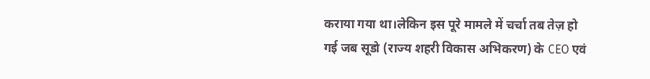कराया गया था।लेकिन इस पूरे मामले में चर्चा तब तेज़ हो गई जब सूडो (राज्य शहरी विकास अभिकरण) के CEO एवं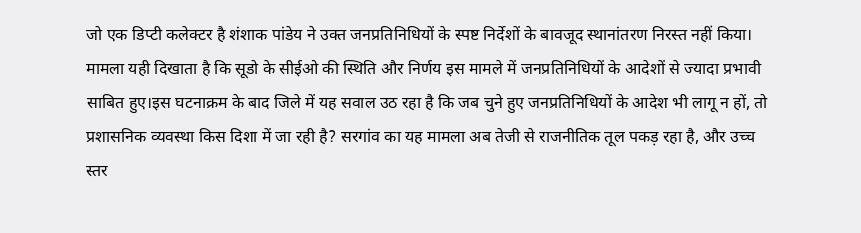जो एक डिप्टी कलेक्टर है शंशाक पांडेय ने उक्त जनप्रतिनिधियों के स्पष्ट निर्देशों के बावजूद स्थानांतरण निरस्त नहीं किया। मामला यही दिखाता है कि सूडो के सीईओ की स्थिति और निर्णय इस मामले में जनप्रतिनिधियों के आदेशों से ज्यादा प्रभावी साबित हुए।इस घटनाक्रम के बाद जिले में यह सवाल उठ रहा है कि जब चुने हुए जनप्रतिनिधियों के आदेश भी लागू न हों, तो प्रशासनिक व्यवस्था किस दिशा में जा रही है? सरगांव का यह मामला अब तेजी से राजनीतिक तूल पकड़ रहा है, और उच्च स्तर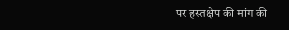पर हस्तक्षेप की मांग की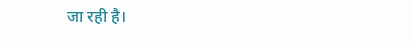जा रही है।